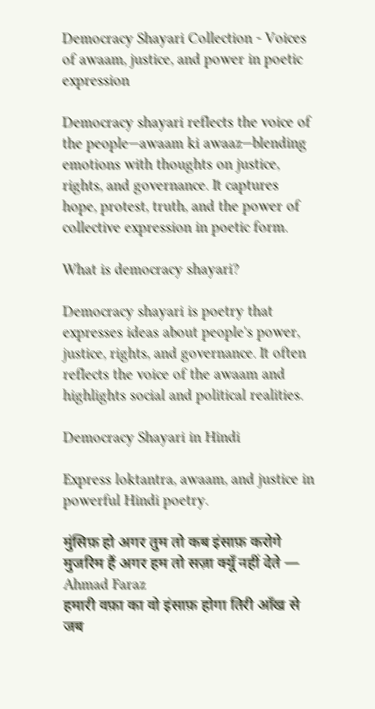Democracy Shayari Collection - Voices of awaam, justice, and power in poetic expression

Democracy shayari reflects the voice of the people—awaam ki awaaz—blending emotions with thoughts on justice, rights, and governance. It captures hope, protest, truth, and the power of collective expression in poetic form.

What is democracy shayari?

Democracy shayari is poetry that expresses ideas about people's power, justice, rights, and governance. It often reflects the voice of the awaam and highlights social and political realities.

Democracy Shayari in Hindi

Express loktantra, awaam, and justice in powerful Hindi poetry.

मुंसिफ़ हो अगर तुम तो कब इंसाफ़ करोगे मुजरिम हैं अगर हम तो सज़ा क्यूँ नहीं देते — Ahmad Faraz
हमारी वफ़ा का वो इंसाफ़ होगा तिरी आँख से जब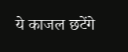ये काजल छटेंगे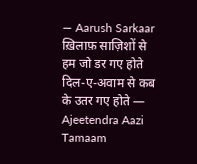— Aarush Sarkaar
ख़िलाफ़ साज़िशों से हम जो डर गए होते दिल-ए-अवाम से कब के उतर गए होते — Ajeetendra Aazi Tamaam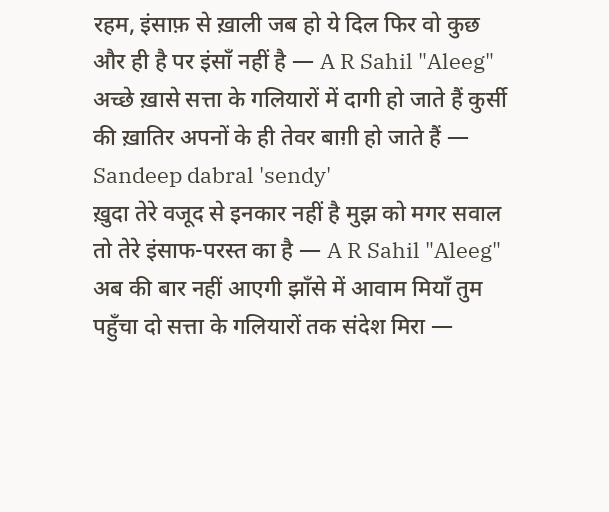रहम, इंसाफ़ से ख़ाली जब हो ये दिल फिर वो कुछ और ही है पर इंसाँ नहीं है — A R Sahil "Aleeg"
अच्छे ख़ासे सत्ता के गलियारों में दागी हो जाते हैं कुर्सी की ख़ातिर अपनों के ही तेवर बाग़ी हो जाते हैं — Sandeep dabral 'sendy'
ख़ुदा तेरे वजूद से इनकार नहीं है मुझ को मगर सवाल तो तेरे इंसाफ-परस्त का है — A R Sahil "Aleeg"
अब की बार नहीं आएगी झाँसे में आवाम मियाँ तुम पहुँचा दो सत्ता के गलियारों तक संदेश मिरा —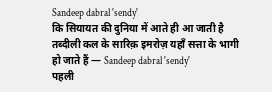Sandeep dabral 'sendy'
कि सियायत की दुनिया में आते ही आ जाती है तब्दीली कल के सारिक़ इमरोज़ यहाँ सत्ता के भागी हो जाते हैं — Sandeep dabral 'sendy'
पहली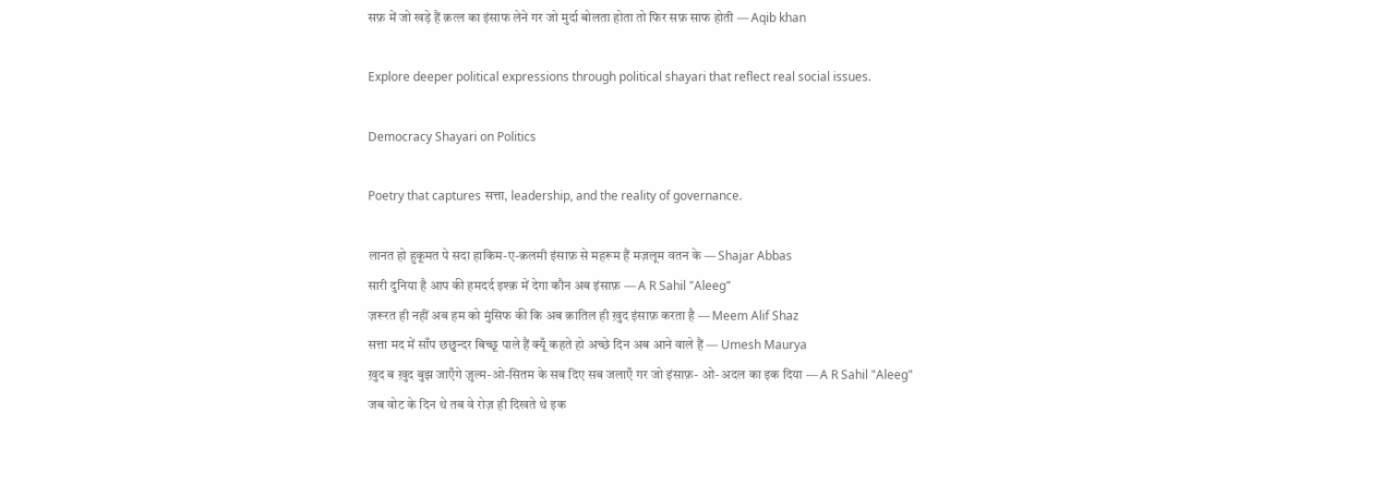सफ़ में जो खड़े हैं क़त्ल का इंसाफ लेने गर जो मुर्दा बोलता होता तो फिर सफ़ साफ होती — Aqib khan

Explore deeper political expressions through political shayari that reflect real social issues.

Democracy Shayari on Politics

Poetry that captures सत्ता, leadership, and the reality of governance.

लानत हो हुकूमत पे सदा हाकिम-ए-क़लमी इंसाफ़ से महरूम हैं मज़लूम वतन के — Shajar Abbas
सारी दुनिया है आप की हमदर्द इश्क़ में देगा कौन अब इंसाफ़ — A R Sahil "Aleeg"
ज़रूरत ही नहीं अब हम को मुंसिफ की कि अब क़ातिल ही ख़ुद इंसाफ़ करता है — Meem Alif Shaz
सत्ता मद में साँप छछुन्दर बिच्छू पाले हैं क्यूँ कहते हो अच्छे दिन अब आने वाले हैं — Umesh Maurya
ख़ुद ब ख़ुद बुझ जाएँगे ज़ुल्म-ओ-सितम के सब दिए सब जलाएँ गर जो इंसाफ़- ओ- अदल का इक दिया — A R Sahil "Aleeg"
जब वोट के दिन थे तब वे रोज़ ही दिखते थे इक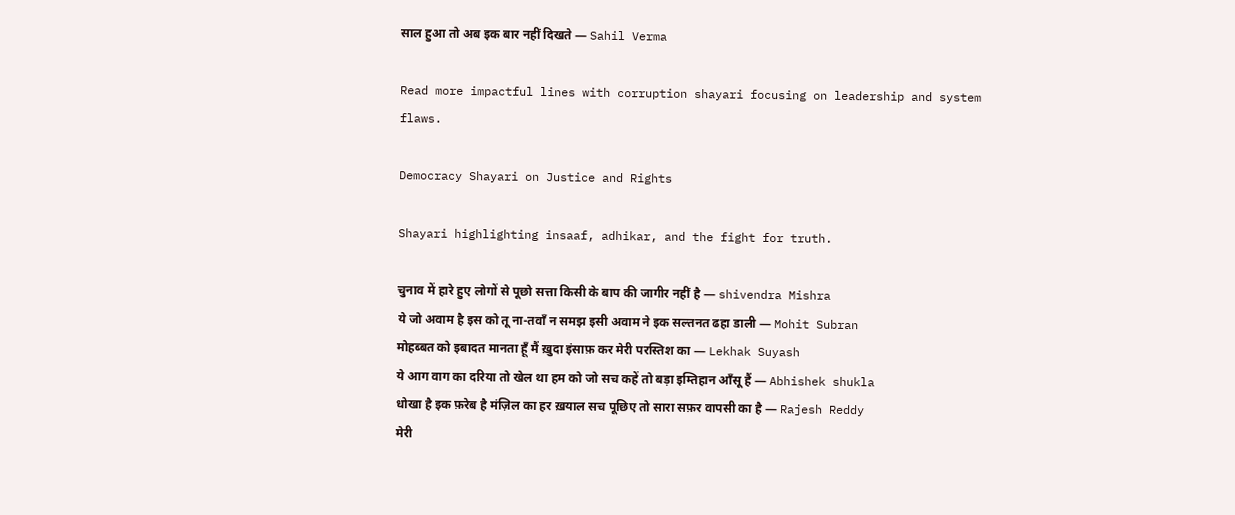साल हुआ तो अब इक बार नहीं दिखते — Sahil Verma

Read more impactful lines with corruption shayari focusing on leadership and system flaws.

Democracy Shayari on Justice and Rights

Shayari highlighting insaaf, adhikar, and the fight for truth.

चुनाव में हारे हुए लोगों से पूछो सत्ता किसी के बाप की जागीर नहीं है — shivendra Mishra
ये जो अवाम है इस को तू ना-तवाँ न समझ इसी अवाम ने इक सल्तनत ढहा डाली — Mohit Subran
मोहब्बत को इबादत मानता हूँ मैं ख़ुदा इंसाफ़ कर मेरी परस्तिश का — Lekhak Suyash
ये आग वाग का दरिया तो खेल था हम को जो सच कहें तो बड़ा इम्तिहान आँसू हैं — Abhishek shukla
धोखा है इक फ़रेब है मंज़िल का हर ख़याल सच पूछिए तो सारा सफ़र वापसी का है — Rajesh Reddy
मेरी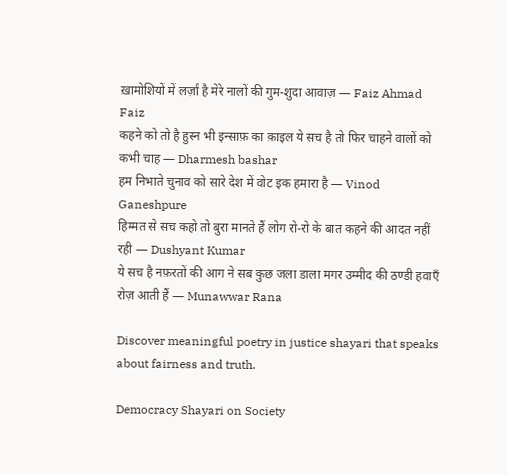ख़ामोशियों में लर्ज़ां है मेरे नालों की गुम-शुदा आवाज़ — Faiz Ahmad Faiz
कहने को तो है हुस्न भी इन्साफ़ का क़ाइल ये सच है तो फिर चाहने वालों को कभी चाह — Dharmesh bashar
हम निभाते चुनाव को सारे देश में वोट इक हमारा है — Vinod Ganeshpure
हिम्मत से सच कहो तो बुरा मानते हैं लोग रो-रो के बात कहने की आदत नहीं रही — Dushyant Kumar
ये सच है नफ़रतों की आग ने सब कुछ जला डाला मगर उम्मीद की ठण्डी हवाएँ रोज़ आती हैं — Munawwar Rana

Discover meaningful poetry in justice shayari that speaks about fairness and truth.

Democracy Shayari on Society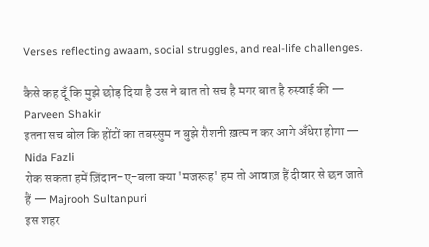Verses reflecting awaam, social struggles, and real-life challenges.

कैसे कह दूँ कि मुझे छोड़ दिया है उस ने बात तो सच है मगर बात है रुस्वाई की — Parveen Shakir
इतना सच बोल कि होंटों का तबस्सुम न बुझे रौशनी ख़त्म न कर आगे अँधेरा होगा — Nida Fazli
रोक सकता हमें ज़िंदान-ए-बला क्या 'मजरूह' हम तो आवाज़ हैं दीवार से छन जाते हैं — Majrooh Sultanpuri
इस शहर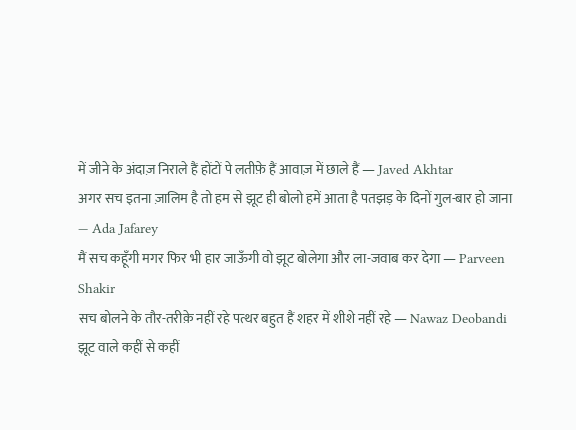में जीने के अंदाज़ निराले हैं होंटों पे लतीफ़े हैं आवाज़ में छाले हैं — Javed Akhtar
अगर सच इतना ज़ालिम है तो हम से झूट ही बोलो हमें आता है पतझड़ के दिनों गुल-बार हो जाना — Ada Jafarey
मैं सच कहूँगी मगर फिर भी हार जाऊँगी वो झूट बोलेगा और ला-जवाब कर देगा — Parveen Shakir
सच बोलने के तौर-तरीक़े नहीं रहे पत्थर बहुत हैं शहर में शीशे नहीं रहे — Nawaz Deobandi
झूट वाले कहीं से कहीं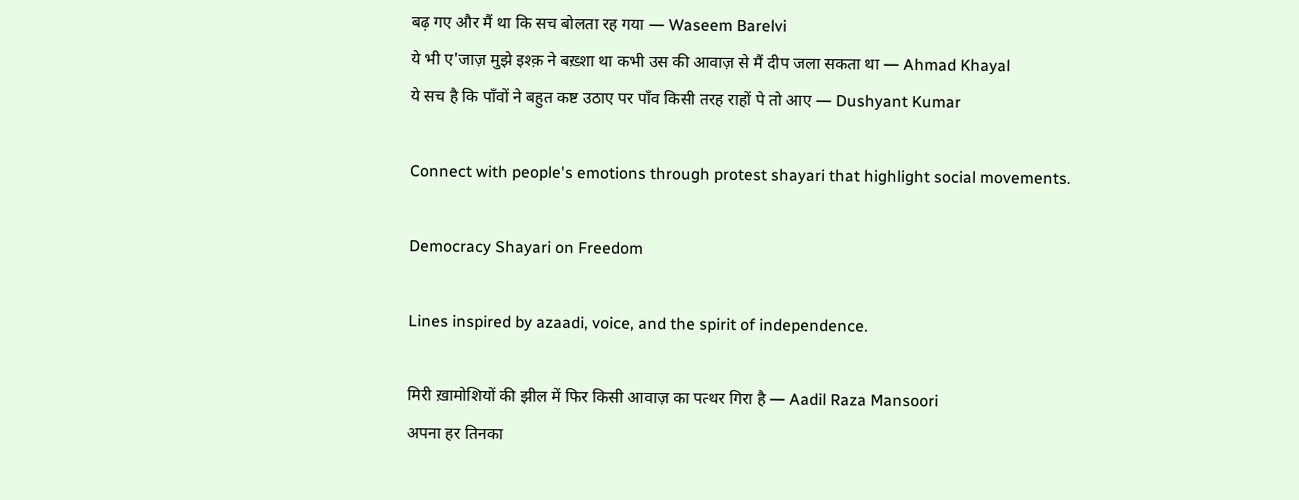बढ़ गए और मैं था कि सच बोलता रह गया — Waseem Barelvi
ये भी ए'जाज़ मुझे इश्क़ ने बख़्शा था कभी उस की आवाज़ से मैं दीप जला सकता था — Ahmad Khayal
ये सच है कि पाँवों ने बहुत कष्ट उठाए पर पाँव किसी तरह राहों पे तो आए — Dushyant Kumar

Connect with people's emotions through protest shayari that highlight social movements.

Democracy Shayari on Freedom

Lines inspired by azaadi, voice, and the spirit of independence.

मिरी ख़ामोशियों की झील में फिर किसी आवाज़ का पत्थर गिरा है — Aadil Raza Mansoori
अपना हर तिनका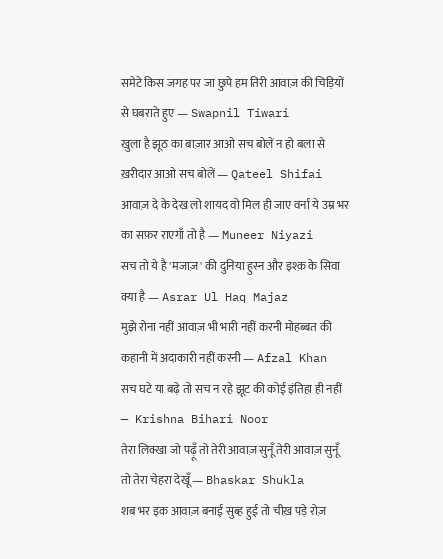समेटे किस जगह पर जा छुपे हम तिरी आवाज़ की चिड़ियों से घबराते हुए — Swapnil Tiwari
खुला है झूठ का बाज़ार आओ सच बोलें न हो बला से ख़रीदार आओ सच बोलें — Qateel Shifai
आवाज़ दे के देख लो शायद वो मिल ही जाए वर्ना ये उम्र भर का सफ़र राएगाँ तो है — Muneer Niyazi
सच तो ये है 'मजाज़' की दुनिया हुस्न और इश्क़ के सिवा क्या है — Asrar Ul Haq Majaz
मुझे रोना नहीं आवाज़ भी भारी नहीं करनी मोहब्बत की कहानी में अदाकारी नहीं करनी — Afzal Khan
सच घटे या बढ़े तो सच न रहे झूट की कोई इंतिहा ही नहीं — Krishna Bihari Noor
तेरा लिक्खा जो पढ़ूँ तो तेरी आवाज़ सुनूँ तेरी आवाज़ सुनूँ तो तेरा चेहरा देखूँ — Bhaskar Shukla
शब भर इक आवाज़ बनाई सुब्ह हुई तो चीख़ पड़े रोज़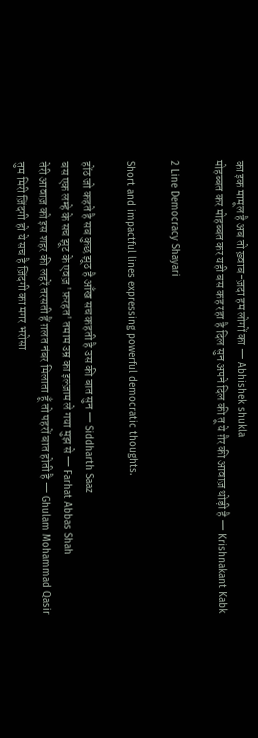का इक मामूल है अब तो ख़्वाब-ज़दा हम लोगों का — Abhishek shukla
मोहब्बत कर मोहब्बत कर यही बस कह रहा है दिल सुन अपने दिल की तू ये ग़ैर की आवाज़ थोड़ी है — Krishnakant Kabk

2 Line Democracy Shayari

Short and impactful lines expressing powerful democratic thoughts.

होंठ जो कहते है सब कुछ झूठ है आँख सच कहती है उस की बात सुन — Siddharth Saaz
बस एक लम्हे के सच झूट के एवज़ 'फ़रहत' तमाम उम्र का इल्ज़ाम ले गया मुझ से — Farhat Abbas Shah
तेरी आवाज़ को इस शहर की लहरें तरसती हैं ग़लत नंबर मिलाता हूँ तो पहरों बात होती है — Ghulam Mohammad Qasir
तुम मिरी ज़िंदगी हो ये सच है ज़िंदगी का मगर भरोसा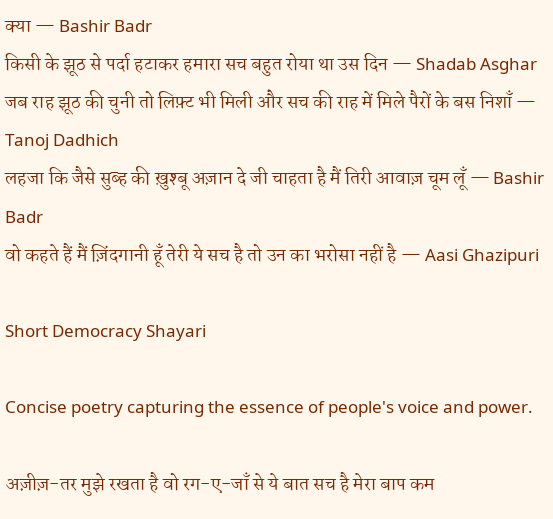क्या — Bashir Badr
किसी के झूठ से पर्दा हटाकर हमारा सच बहुत रोया था उस दिन — Shadab Asghar
जब राह झूठ की चुनी तो लिफ़्ट भी मिली और सच की राह में मिले पैरों के बस निशाँ — Tanoj Dadhich
लहजा कि जैसे सुब्ह की ख़ुश्बू अज़ान दे जी चाहता है मैं तिरी आवाज़ चूम लूँ — Bashir Badr
वो कहते हैं मैं ज़िंदगानी हूँ तेरी ये सच है तो उन का भरोसा नहीं है — Aasi Ghazipuri

Short Democracy Shayari

Concise poetry capturing the essence of people's voice and power.

अज़ीज़-तर मुझे रखता है वो रग-ए-जाँ से ये बात सच है मेरा बाप कम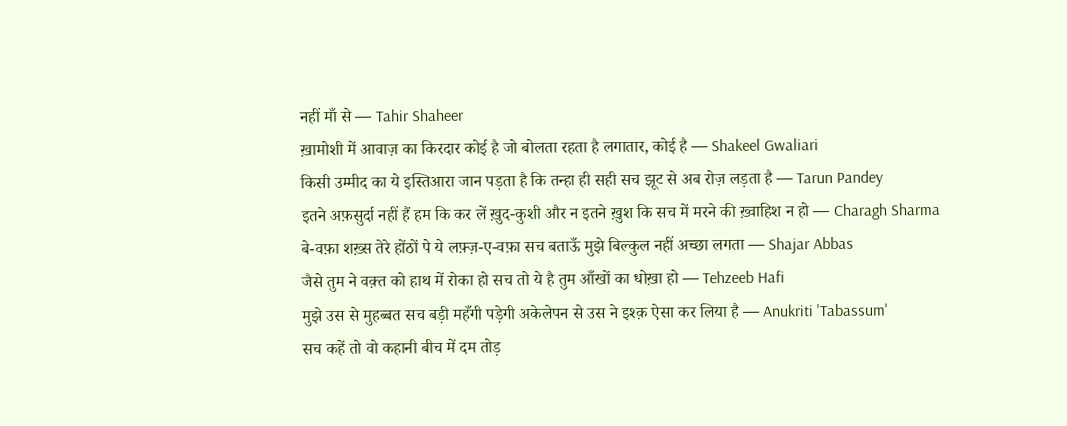नहीं माँ से — Tahir Shaheer
ख़ामोशी में आवाज़ का किरदार कोई है जो बोलता रहता है लगातार, कोई है — Shakeel Gwaliari
किसी उम्मीद का ये इस्तिआरा जान पड़ता है कि तन्हा ही सही सच झूट से अब रोज़ लड़ता है — Tarun Pandey
इतने अफ़सुर्दा नहीं हैं हम कि कर लें ख़ुद-कुशी और न इतने ख़ुश कि सच में मरने की ख़्वाहिश न हो — Charagh Sharma
बे-वफ़ा शख़्स तेरे होंठों पे ये लफ़्ज़-ए-वफ़ा सच बताऊँ मुझे बिल्कुल नहीं अच्छा लगता — Shajar Abbas
जैसे तुम ने वक़्त को हाथ में रोका हो सच तो ये है तुम आँखों का धोख़ा हो — Tehzeeb Hafi
मुझे उस से मुहब्बत सच बड़ी महँगी पड़ेगी अकेलेपन से उस ने इश्क़ ऐसा कर लिया है — Anukriti 'Tabassum'
सच कहें तो वो कहानी बीच में दम तोड़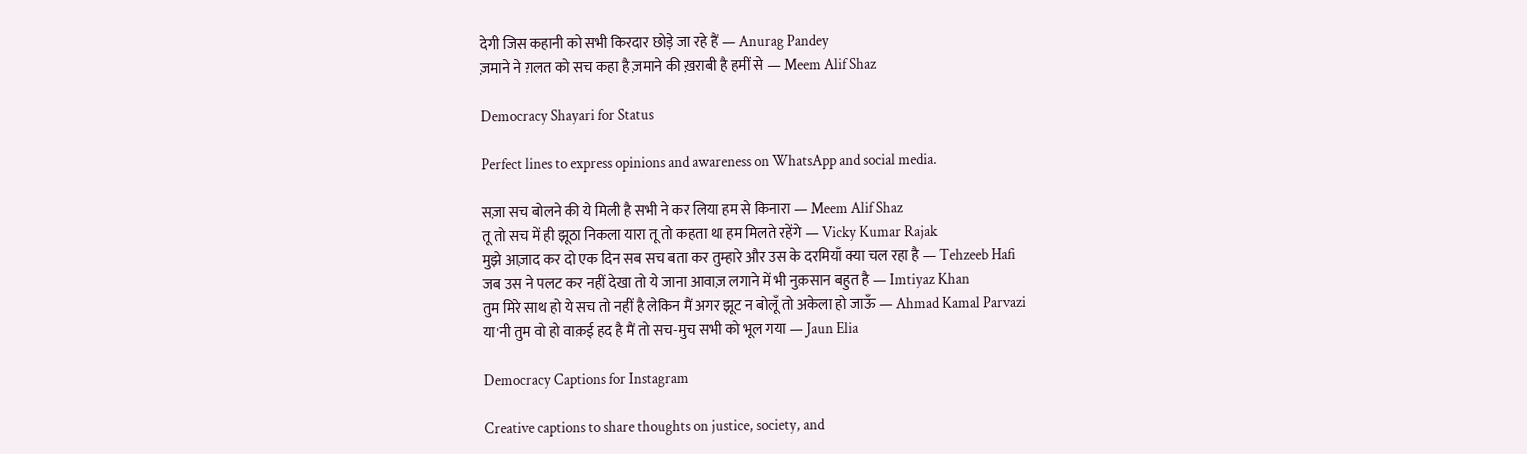देगी जिस कहानी को सभी किरदार छोड़े जा रहे हैं — Anurag Pandey
ज़माने ने ग़लत को सच कहा है ज़माने की ख़राबी है हमीं से — Meem Alif Shaz

Democracy Shayari for Status

Perfect lines to express opinions and awareness on WhatsApp and social media.

सज़ा सच बोलने की ये मिली है सभी ने कर लिया हम से किनारा — Meem Alif Shaz
तू तो सच में ही झूठा निकला यारा तू तो कहता था हम मिलते रहेंगे — Vicky Kumar Rajak
मुझे आज़ाद कर दो एक दिन सब सच बता कर तुम्हारे और उस के दरमियाँ क्या चल रहा है — Tehzeeb Hafi
जब उस ने पलट कर नहीं देखा तो ये जाना आवाज़ लगाने में भी नुक़सान बहुत है — Imtiyaz Khan
तुम मिरे साथ हो ये सच तो नहीं है लेकिन मैं अगर झूट न बोलूँ तो अकेला हो जाऊँ — Ahmad Kamal Parvazi
या'नी तुम वो हो वाक़ई हद है मैं तो सच-मुच सभी को भूल गया — Jaun Elia

Democracy Captions for Instagram

Creative captions to share thoughts on justice, society, and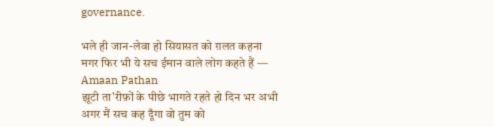governance.

भले ही जान-लेवा हो सियासत को ग़लत कहना मगर फिर भी ये सच ईमान वाले लोग कहते हैं — Amaan Pathan
झूटी ता'रीफ़ों के पीछे भागते रहते हो दिन भर अभी अगर मैं सच कह दूँगा वो तुम को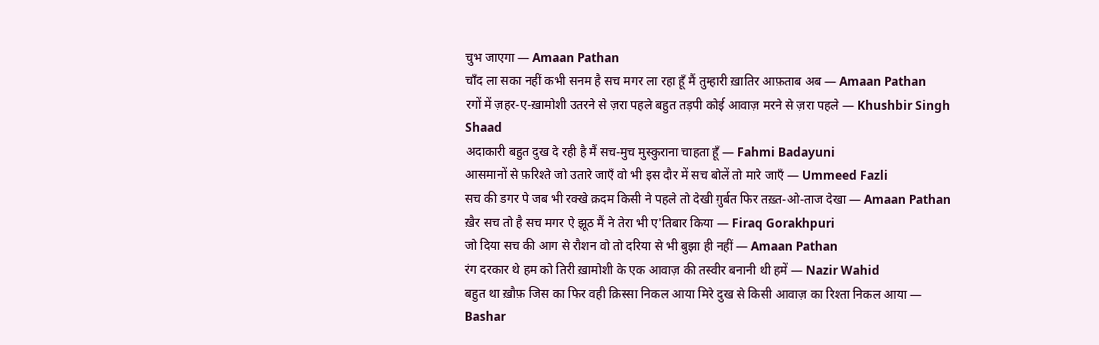चुभ जाएगा — Amaan Pathan
चाँद ला सका नहीं कभी सनम है सच मगर ला रहा हूँ मैं तुम्हारी ख़ातिर आफ़ताब अब — Amaan Pathan
रगों में ज़हर-ए-ख़ामोशी उतरने से ज़रा पहले बहुत तड़पी कोई आवाज़ मरने से ज़रा पहले — Khushbir Singh Shaad
अदाकारी बहुत दुख दे रही है मैं सच-मुच मुस्कुराना चाहता हूँ — Fahmi Badayuni
आसमानों से फ़रिश्ते जो उतारे जाएँ वो भी इस दौर में सच बोलें तो मारे जाएँ — Ummeed Fazli
सच की डगर पे जब भी रक्खे क़दम किसी ने पहले तो देखी ग़ुर्बत फिर तख़्त-ओ-ताज देखा — Amaan Pathan
ख़ैर सच तो है सच मगर ऐ झूठ मैं ने तेरा भी ए'तिबार किया — Firaq Gorakhpuri
जो दिया सच की आग से रौशन वो तो दरिया से भी बुझा ही नहीं — Amaan Pathan
रंग दरकार थे हम को तिरी ख़ामोशी के एक आवाज़ की तस्वीर बनानी थी हमें — Nazir Wahid
बहुत था ख़ौफ़ जिस का फिर वही क़िस्सा निकल आया मिरे दुख से किसी आवाज़ का रिश्ता निकल आया — Bashar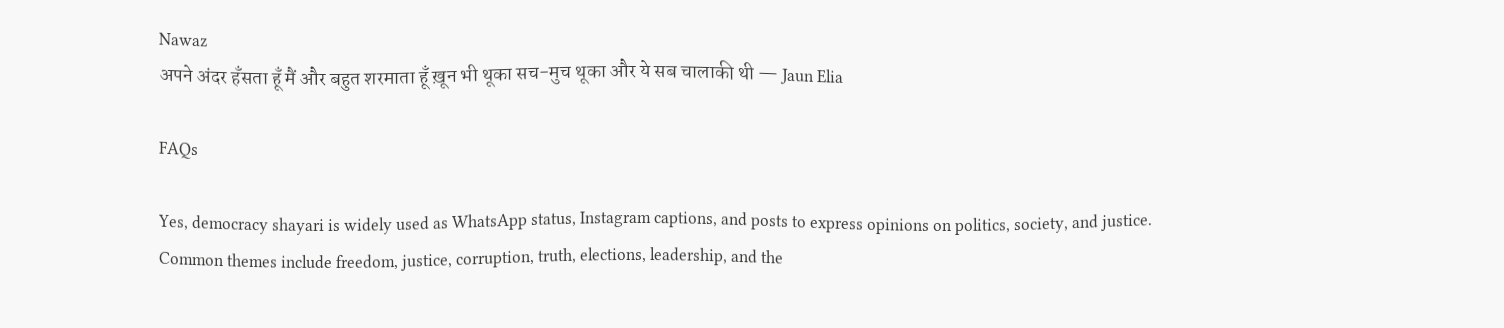Nawaz
अपने अंदर हँसता हूँ मैं और बहुत शरमाता हूँ ख़ून भी थूका सच-मुच थूका और ये सब चालाकी थी — Jaun Elia

FAQs

Yes, democracy shayari is widely used as WhatsApp status, Instagram captions, and posts to express opinions on politics, society, and justice.
Common themes include freedom, justice, corruption, truth, elections, leadership, and the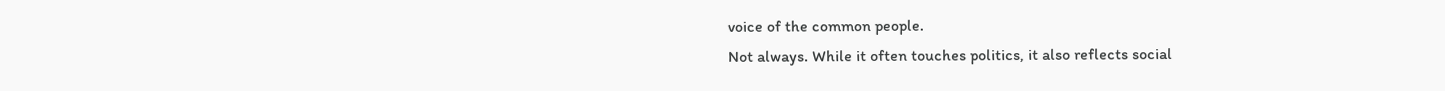voice of the common people.
Not always. While it often touches politics, it also reflects social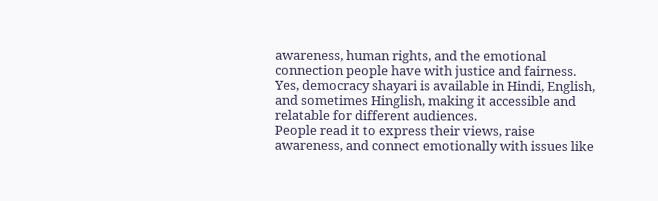awareness, human rights, and the emotional connection people have with justice and fairness.
Yes, democracy shayari is available in Hindi, English, and sometimes Hinglish, making it accessible and relatable for different audiences.
People read it to express their views, raise awareness, and connect emotionally with issues like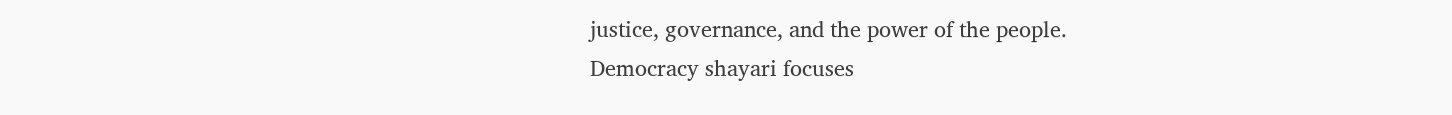justice, governance, and the power of the people.
Democracy shayari focuses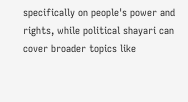specifically on people's power and rights, while political shayari can cover broader topics like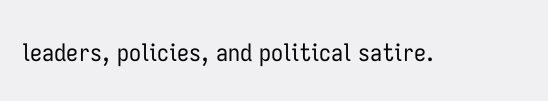leaders, policies, and political satire.